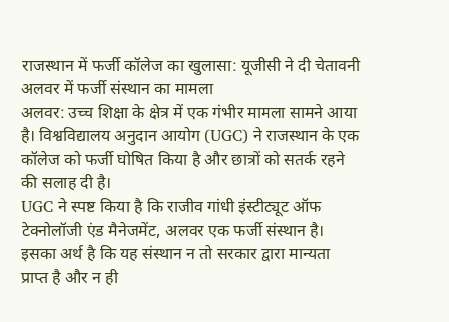राजस्थान में फर्जी कॉलेज का खुलासा: यूजीसी ने दी चेतावनी
अलवर में फर्जी संस्थान का मामला
अलवर: उच्च शिक्षा के क्षेत्र में एक गंभीर मामला सामने आया है। विश्वविद्यालय अनुदान आयोग (UGC) ने राजस्थान के एक कॉलेज को फर्जी घोषित किया है और छात्रों को सतर्क रहने की सलाह दी है।
UGC ने स्पष्ट किया है कि राजीव गांधी इंस्टीट्यूट ऑफ टेक्नोलॉजी एंड मैनेजमेंट, अलवर एक फर्जी संस्थान है। इसका अर्थ है कि यह संस्थान न तो सरकार द्वारा मान्यता प्राप्त है और न ही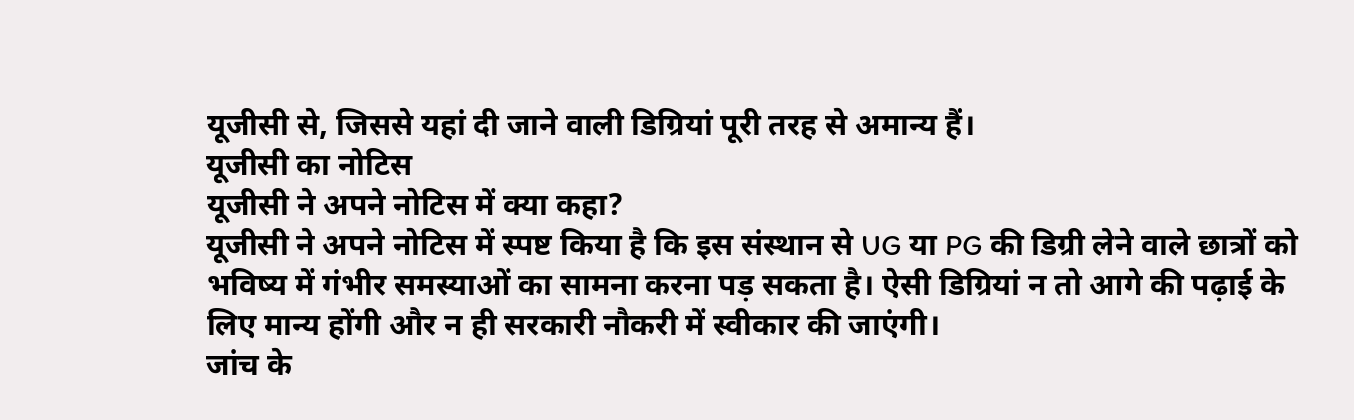यूजीसी से, जिससे यहां दी जाने वाली डिग्रियां पूरी तरह से अमान्य हैं।
यूजीसी का नोटिस
यूजीसी ने अपने नोटिस में क्या कहा?
यूजीसी ने अपने नोटिस में स्पष्ट किया है कि इस संस्थान से UG या PG की डिग्री लेने वाले छात्रों को भविष्य में गंभीर समस्याओं का सामना करना पड़ सकता है। ऐसी डिग्रियां न तो आगे की पढ़ाई के लिए मान्य होंगी और न ही सरकारी नौकरी में स्वीकार की जाएंगी।
जांच के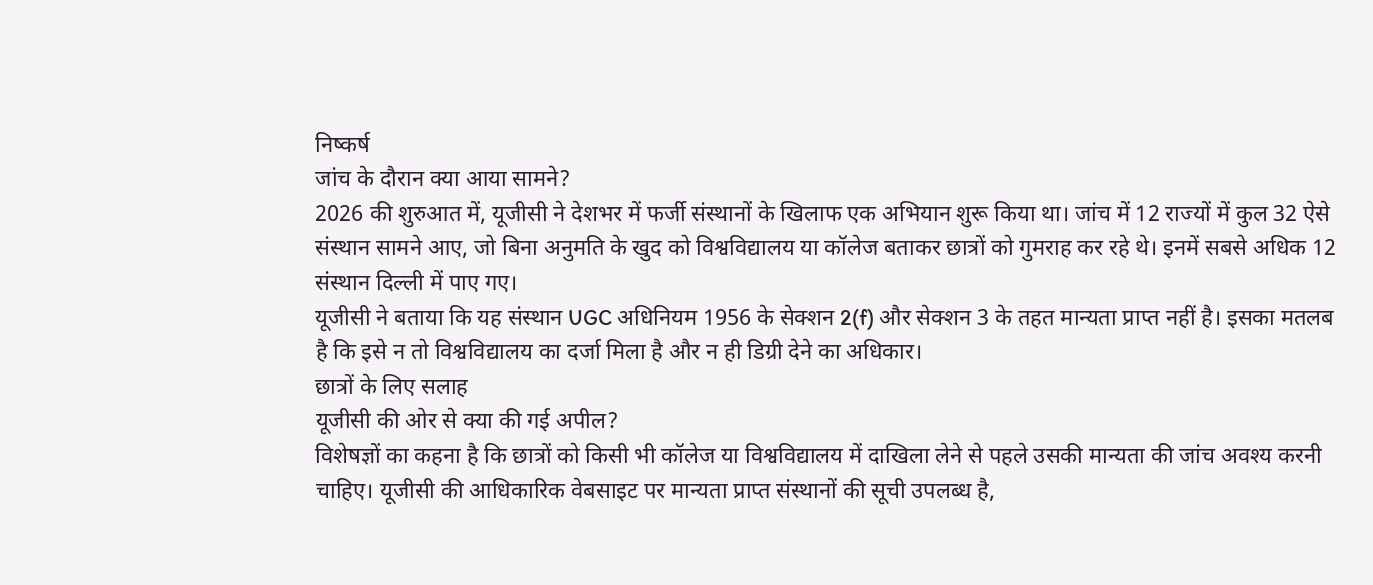निष्कर्ष
जांच के दौरान क्या आया सामने?
2026 की शुरुआत में, यूजीसी ने देशभर में फर्जी संस्थानों के खिलाफ एक अभियान शुरू किया था। जांच में 12 राज्यों में कुल 32 ऐसे संस्थान सामने आए, जो बिना अनुमति के खुद को विश्वविद्यालय या कॉलेज बताकर छात्रों को गुमराह कर रहे थे। इनमें सबसे अधिक 12 संस्थान दिल्ली में पाए गए।
यूजीसी ने बताया कि यह संस्थान UGC अधिनियम 1956 के सेक्शन 2(f) और सेक्शन 3 के तहत मान्यता प्राप्त नहीं है। इसका मतलब है कि इसे न तो विश्वविद्यालय का दर्जा मिला है और न ही डिग्री देने का अधिकार।
छात्रों के लिए सलाह
यूजीसी की ओर से क्या की गई अपील?
विशेषज्ञों का कहना है कि छात्रों को किसी भी कॉलेज या विश्वविद्यालय में दाखिला लेने से पहले उसकी मान्यता की जांच अवश्य करनी चाहिए। यूजीसी की आधिकारिक वेबसाइट पर मान्यता प्राप्त संस्थानों की सूची उपलब्ध है,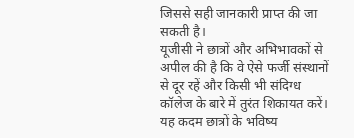जिससे सही जानकारी प्राप्त की जा सकती है।
यूजीसी ने छात्रों और अभिभावकों से अपील की है कि वे ऐसे फर्जी संस्थानों से दूर रहें और किसी भी संदिग्ध कॉलेज के बारे में तुरंत शिकायत करें। यह कदम छात्रों के भविष्य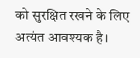को सुरक्षित रखने के लिए अत्यंत आवश्यक है।